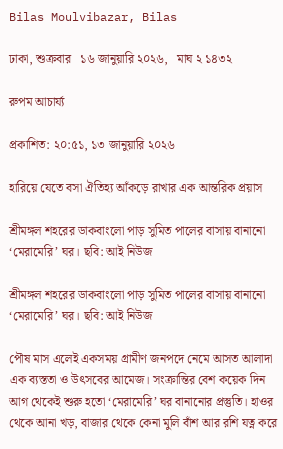Bilas Moulvibazar, Bilas

ঢাকা, শুক্রবার   ১৬ জানুয়ারি ২০২৬,   মাঘ ২ ১৪৩২

রুপম আচার্য্য

প্রকাশিত: ২০:৫১, ১৩ জানুয়ারি ২০২৬

হারিয়ে যেতে বসা ঐতিহ্য আঁকড়ে রাখার এক আন্তরিক প্রয়াস

শ্রীমঙ্গল শহরের ডাকবাংলো পাড় সুমিত পালের বাসায় বানানো ‘মেরামেরি’ ঘর। ছবি: আই নিউজ

শ্রীমঙ্গল শহরের ডাকবাংলো পাড় সুমিত পালের বাসায় বানানো ‘মেরামেরি’ ঘর। ছবি: আই নিউজ

পৌষ মাস এলেই একসময় গ্রামীণ জনপদে নেমে আসত আলাদা এক ব্যস্ততা ও উৎসবের আমেজ। সংক্রান্তির বেশ কয়েক দিন আগ থেকেই শুরু হতো ‘মেরামেরি’ ঘর বানানোর প্রস্তুতি। হাওর থেকে আনা খড়, বাজার থেকে কেনা মুলি বাঁশ আর রশি যত্ন করে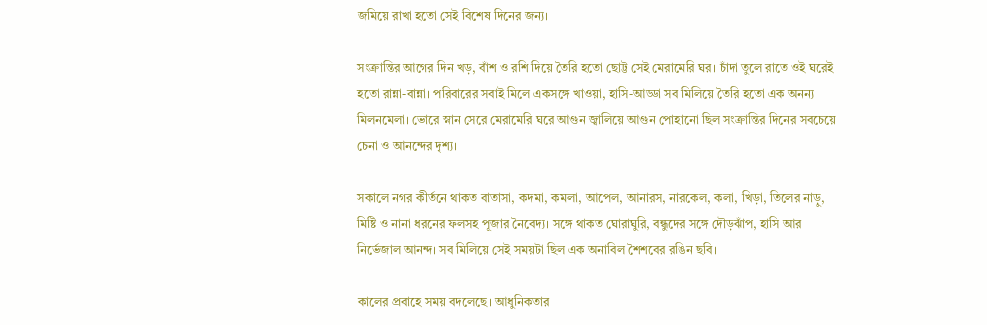জমিয়ে রাখা হতো সেই বিশেষ দিনের জন্য।

সংক্রান্তির আগের দিন খড়, বাঁশ ও রশি দিয়ে তৈরি হতো ছোট্ট সেই মেরামেরি ঘর। চাঁদা তুলে রাতে ওই ঘরেই হতো রান্না-বান্না। পরিবারের সবাই মিলে একসঙ্গে খাওয়া, হাসি-আড্ডা সব মিলিয়ে তৈরি হতো এক অনন্য মিলনমেলা। ভোরে স্নান সেরে মেরামেরি ঘরে আগুন জ্বালিয়ে আগুন পোহানো ছিল সংক্রান্তির দিনের সবচেয়ে চেনা ও আনন্দের দৃশ্য।

সকালে নগর কীর্তনে থাকত বাতাসা, কদমা, কমলা, আপেল, আনারস, নারকেল, কলা, খিড়া, তিলের নাড়ু, মিষ্টি ও নানা ধরনের ফলসহ পূজার নৈবেদ্য। সঙ্গে থাকত ঘোরাঘুরি, বন্ধুদের সঙ্গে দৌড়ঝাঁপ, হাসি আর নির্ভেজাল আনন্দ। সব মিলিয়ে সেই সময়টা ছিল এক অনাবিল শৈশবের রঙিন ছবি।

কালের প্রবাহে সময় বদলেছে। আধুনিকতার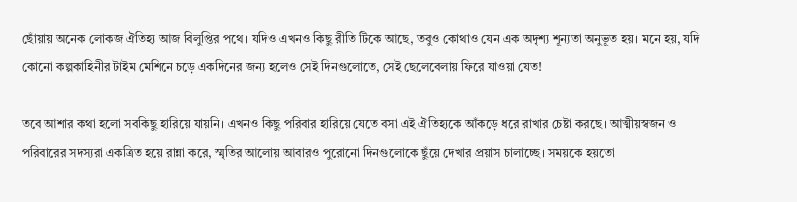ছোঁয়ায় অনেক লোকজ ঐতিহ্য আজ বিলুপ্তির পথে। যদিও এখনও কিছু রীতি টিকে আছে, তবুও কোথাও যেন এক অদৃশ্য শূন্যতা অনুভূত হয়। মনে হয়, যদি কোনো কল্পকাহিনীর টাইম মেশিনে চড়ে একদিনের জন্য হলেও সেই দিনগুলোতে, সেই ছেলেবেলায় ফিরে যাওয়া যেত!

তবে আশার কথা হলো সবকিছু হারিয়ে যায়নি। এখনও কিছু পরিবার হারিয়ে যেতে বসা এই ঐতিহ্যকে আঁকড়ে ধরে রাখার চেষ্টা করছে। আত্মীয়স্বজন ও পরিবারের সদস্যরা একত্রিত হয়ে রান্না করে, স্মৃতির আলোয় আবারও পুরোনো দিনগুলোকে ছুঁয়ে দেখার প্রয়াস চালাচ্ছে। সময়কে হয়তো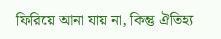ফিরিয়ে আনা যায় না, কিন্তু ঐতিহ্য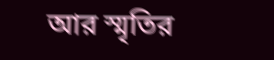আর স্মৃতির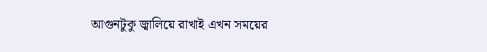আগুনটুকু জ্বালিয়ে রাখাই এখন সময়ের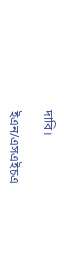দাবি।

ইএন/এসএইচএ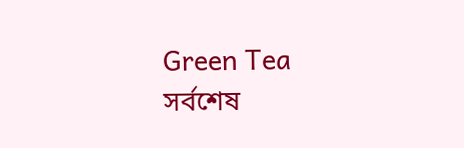Green Tea
সর্বশেষ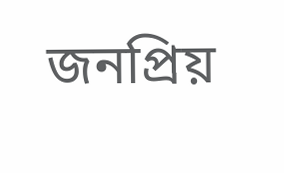জনপ্রিয়